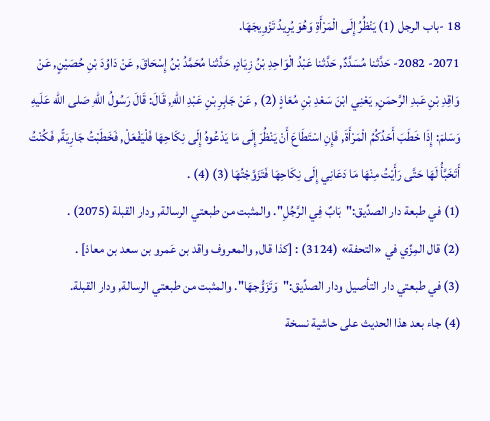18 -باب الرجل (1) يَنْظُرُ إِلَى الْمَرْأَةِ وَهُوَ يُرِيدُ تَزْوِيجَهَا.
2071- 2082- حَدَّثنا مُسَدَّدٌ, حَدَّثنا عَبْدُ الْوَاحِدِ بْنُ زِيَادٍ, حَدَّثنا مُحَمَّدُ بْنُ إِسْحَاقَ, عَنْ دَاوُدَ بْنِ حُصَيْنٍ, عَنْ وَاقِدِ بْنِ عَبدِ الرَّحمَنِ, يَعْنِي ابْنَ سَعْدِ بْنِ مُعَاذٍ (2) , عَنْ جَابِرِ بْنِ عَبْدِ اللهِ, قَالَ: قَالَ رَسُولُ اللهِ صَلى الله عَلَيهِ وَسَلمَ: إِذَا خَطَبَ أَحَدُكُمُ الْمَرْأَةَ, فَإِنِ اسْتَطَاعَ أَنْ يَنْظُرَ إِلَى مَا يَدْعُوهُ إِلَى نِكَاحِهَا فَلْيَفْعَلْ, فَخَطَبْتُ جَارِيَةً, فَكُنْتُ أَتَخَبَّأُ لَهَا حَتَّى رَأَيْتُ مِنْهَا مَا دَعَانِي إِلَى نِكَاحِهَا فَتَزَوَّجْتُهَا (3) (4) .
(1) في طبعة دار الصدِّيق:"بَابٌ فِي الرَّجُلِ". والمثبت من طبعتي الرسالة, ودار القبلة (2075) .
(2) قال المِزِّي في «التحفة» (3124) : [كذا قال, والمعروف واقد بن عَمرو بن سعد بن معاذ] .
(3) في طبعتي دار التأصيل ودار الصدِّيق:"وَتَزَوُّجهَا". والمثبت من طبعتي الرسالة, ودار القبلة.
(4) جاء بعد هذا الحديث على حاشية نسخة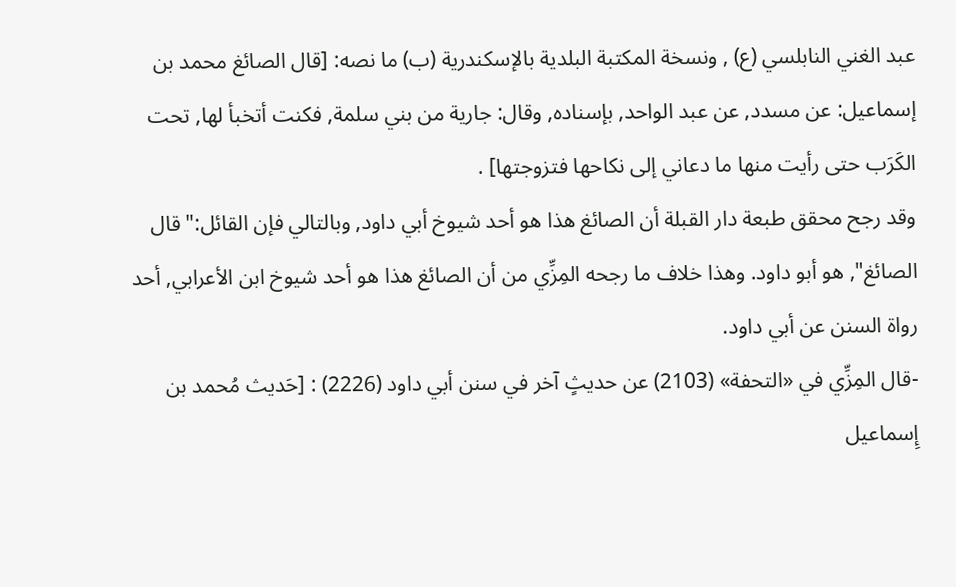عبد الغني النابلسي (ع) , ونسخة المكتبة البلدية بالإسكندرية (ب) ما نصه: [قال الصائغ محمد بن إسماعيل: عن مسدد, عن عبد الواحد, بإسناده, وقال: جارية من بني سلمة, فكنت أتخبأ لها, تحت الكَرَب حتى رأيت منها ما دعاني إلى نكاحها فتزوجتها] .
وقد رجح محقق طبعة دار القبلة أن الصائغ هذا هو أحد شيوخ أبي داود, وبالتالي فإن القائل:"قال الصائغ", هو أبو داود. وهذا خلاف ما رجحه المِزِّي من أن الصائغ هذا هو أحد شيوخ ابن الأعرابي, أحد رواة السنن عن أبي داود.
-قال المِزِّي في «التحفة» (2103) عن حديثٍ آخر في سنن أبي داود (2226) : [حَديث مُحمد بن إِسماعيل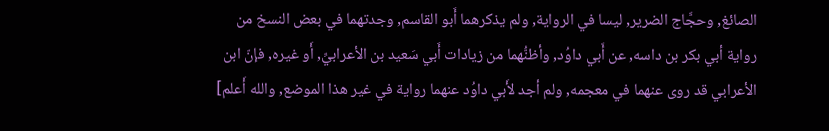الصائغ, وحجَّاج الضرير, ليسا في الرواية, ولم يذكرهما أَبو القاسم, وجدتهما في بعض النسخ من رواية أبي بكر بن داسه, عن أَبي داوُد, وأظنُّهما من زيادات أَبي سَعيد بن الأعرابيِّ, أَو غيره, فإنّ ابن الأعرابي قد روى عنهما في معجمه, ولم أجد لأَبي داوُد عنهما رواية في غير هذا الموضع, والله أَعلم]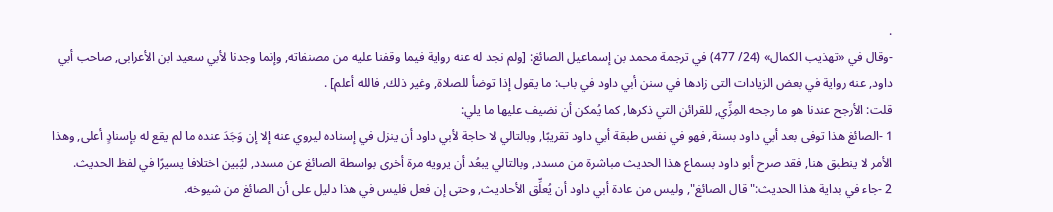.
-وقال في «تهذيب الكمال» (24/ 477) في ترجمة محمد بن إسماعيل الصائغ: [ولم نجد له عنه رواية فيما وقفنا عليه من مصنفاته, وإنما وجدنا لأبي سعيد ابن الأعرابى, صاحب أبي داود, عنه رواية في بعض الزيادات التى زادها في سنن أبي داود في باب: ما يقول إذا توضأ للصلاة, وغير ذلك, فالله أعلم] .
قلت: الأرجح عندنا هو ما رجحه المِزِّي, للقرائن التي ذكرها, كما يُمكن أن نضيف عليها ما يلي:
1 -الصائغ هذا توفى بعد أبي داود بسنة, فهو في نفس طبقة أبي داود تقريبًا, وبالتالي لا حاجة لأبي داود أن ينزل في إسناده ليروي عنه إلا إن وَجَدَ عنده ما لم يقع له بإسنادٍ أعلى, وهذا الأمر لا ينطبق هنا, فقد صرح أبو داود بسماع هذا الحديث مباشرة من مسدد, وبالتالي يبعُد أن يرويه مرة أخرى بواسطة الصائغ عن مسدد, ليُبين اختلافا يسيرًا في لفظ الحديث.
2 -جاء في بداية هذا الحديث:"قال الصائغ", وليس من عادة أبي داود أن يُعلِّق الأحاديث, وحتى إن فعل فليس في هذا دليل على أن الصائغ من شيوخه.